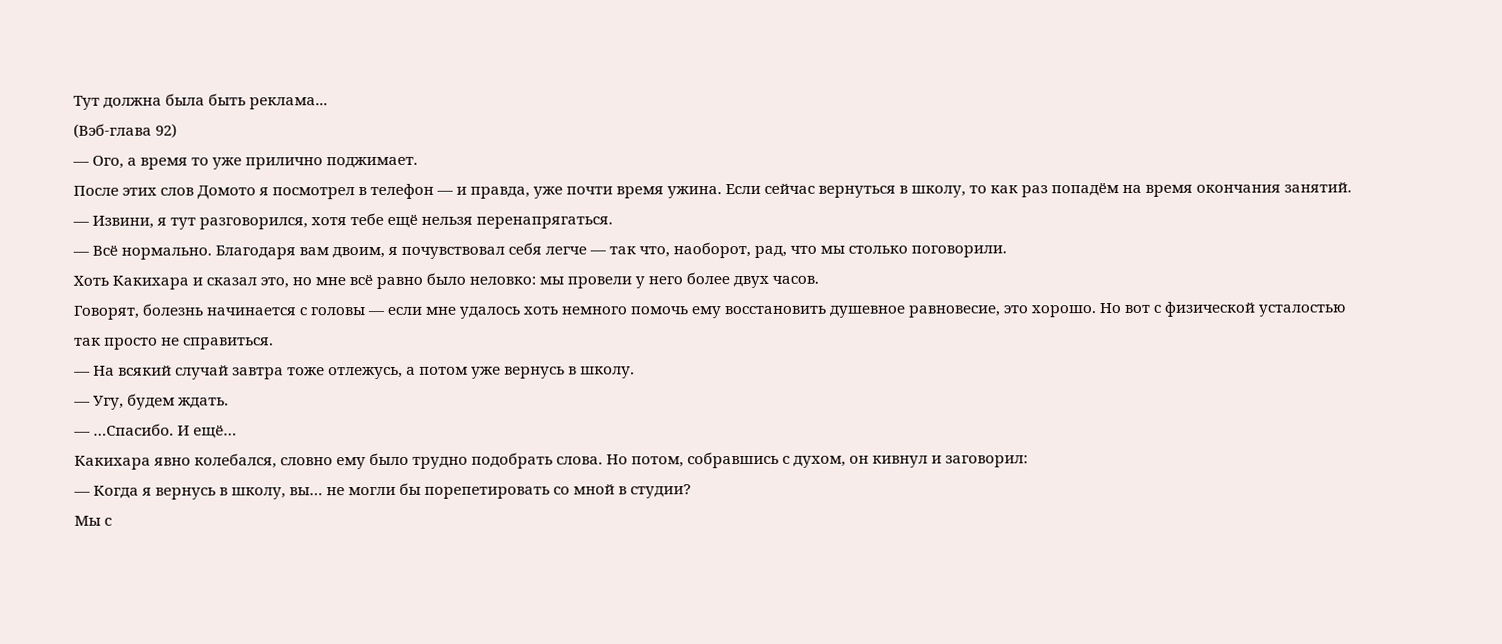Тут должна была быть реклама...
(Вэб-глава 92)
— Ого, а время то уже прилично поджимает.
После этих слов Домото я посмотрел в телефон — и правда, уже почти время ужина. Если сейчас вернуться в школу, то как раз попадём на время окончания занятий.
— Извини, я тут разговорился, хотя тебе ещё нельзя перенапрягаться.
— Всё нормально. Благодаря вам двоим, я почувствовал себя легче — так что, наоборот, рад, что мы столько поговорили.
Хоть Какихара и сказал это, но мне всё равно было неловко: мы провели у него более двух часов.
Говорят, болезнь начинается с головы — если мне удалось хоть немного помочь ему восстановить душевное равновесие, это хорошо. Но вот с физической усталостью так просто не справиться.
— На всякий случай завтра тоже отлежусь, а потом уже вернусь в школу.
— Угу, будем ждать.
— …Спасибо. И ещё…
Какихара явно колебался, словно ему было трудно подобрать слова. Но потом, собравшись с духом, он кивнул и заговорил:
— Когда я вернусь в школу, вы… не могли бы порепетировать со мной в студии?
Мы с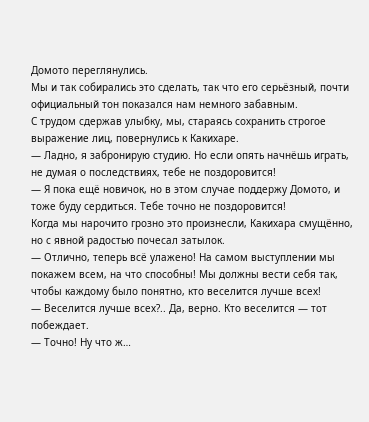Домото переглянулись.
Мы и так собирались это сделать, так что его серьёзный, почти официальный тон показался нам немного забавным.
С трудом сдержав улыбку, мы, стараясь сохранить строгое выражение лиц, повернулись к Какихаре.
— Ладно, я забронирую студию. Но если опять начнёшь играть, не думая о последствиях, тебе не поздоровится!
— Я пока ещё новичок, но в этом случае поддержу Домото, и тоже буду сердиться. Тебе точно не поздоровится!
Когда мы нарочито грозно это произнесли, Какихара смущённо, но с явной радостью почесал затылок.
— Отлично, теперь всё улажено! На самом выступлении мы покажем всем, на что способны! Мы должны вести себя так, чтобы каждому было понятно, кто веселится лучше всех!
— Веселится лучше всех?.. Да, верно. Кто веселится — тот побеждает.
— Точно! Ну что ж…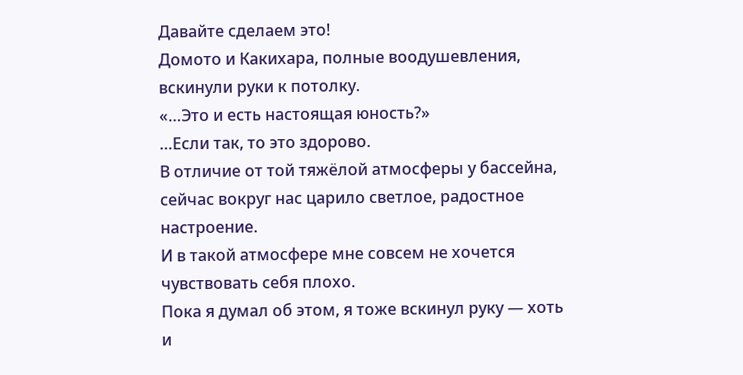Давайте сделаем это!
Домото и Какихара, полные воодушевления, вскинули руки к потолку.
«…Это и есть настоящая юность?»
…Если так, то это здорово.
В отличие от той тяжёлой атмосферы у бассейна, сейчас вокруг нас царило светлое, радостное настроение.
И в такой атмосфере мне совсем не хочется чувствовать себя плохо.
Пока я думал об этом, я тоже вскинул руку — хоть и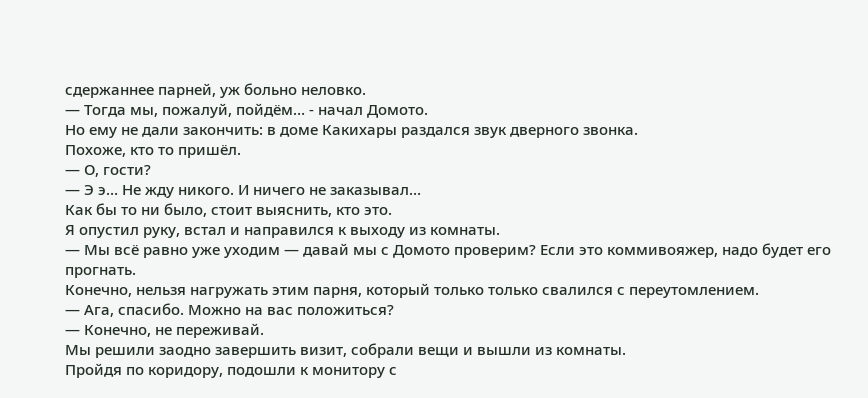сдержаннее парней, уж больно неловко.
— Тогда мы, пожалуй, пойдём… - начал Домото.
Но ему не дали закончить: в доме Какихары раздался звук дверного звонка.
Похоже, кто то пришёл.
— О, гости?
— Э э… Не жду никого. И ничего не заказывал…
Как бы то ни было, стоит выяснить, кто это.
Я опустил руку, встал и направился к выходу из комнаты.
— Мы всё равно уже уходим — давай мы с Домото проверим? Если это коммивояжер, надо будет его прогнать.
Конечно, нельзя нагружать этим парня, который только только свалился с переутомлением.
— Ага, спасибо. Можно на вас положиться?
— Конечно, не переживай.
Мы решили заодно завершить визит, собрали вещи и вышли из комнаты.
Пройдя по коридору, подошли к монитору с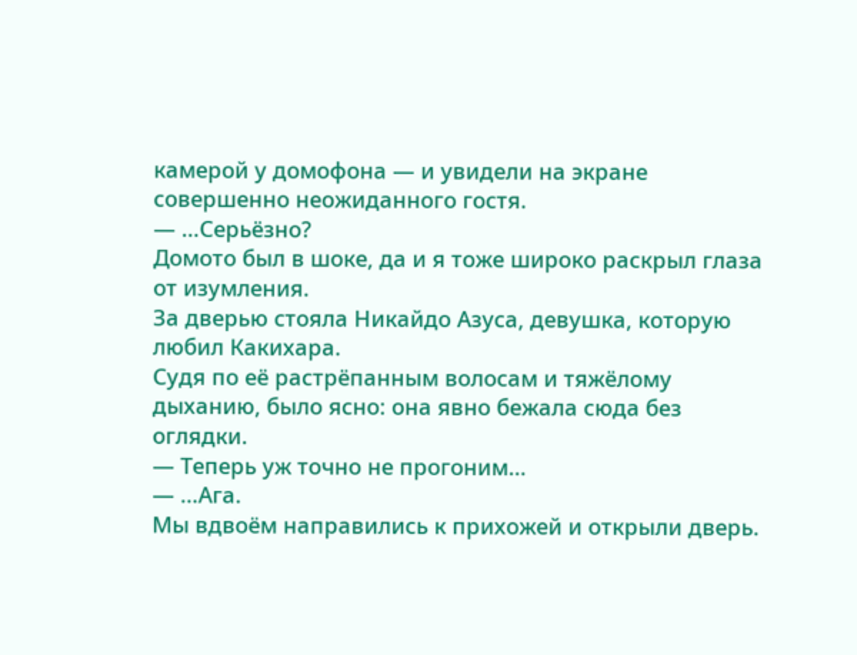камерой у домофона — и увидели на экране совершенно неожиданного гостя.
— …Серьёзно?
Домото был в шоке, да и я тоже широко раскрыл глаза от изумления.
За дверью стояла Никайдо Азуса, девушка, которую любил Какихара.
Судя по её растрёпанным волосам и тяжёлому дыханию, было ясно: она явно бежала сюда без оглядки.
— Теперь уж точно не прогоним…
— …Ага.
Мы вдвоём направились к прихожей и открыли дверь.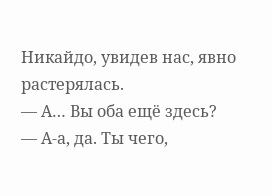Никайдо, увидев нас, явно растерялась.
— А… Вы оба ещё здесь?
— А-а, да. Ты чего,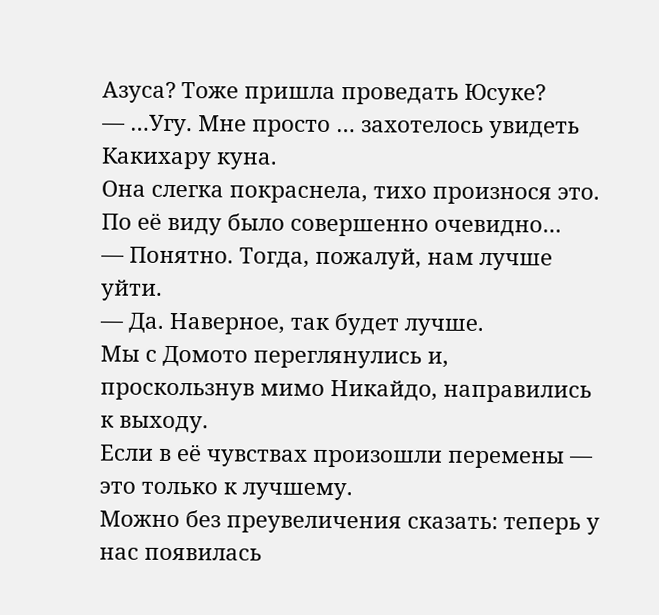Азуса? Тоже пришла проведать Юсуке?
— …Угу. Мне просто … захотелось увидеть Какихару куна.
Она слегка покраснела, тихо произнося это.
По её виду было совершенно очевидно…
— Понятно. Тогда, пожалуй, нам лучше уйти.
— Да. Наверное, так будет лучше.
Мы с Домото переглянулись и, проскользнув мимо Никайдо, направились к выходу.
Если в её чувствах произошли перемены — это только к лучшему.
Можно без преувеличения сказать: теперь у нас появилась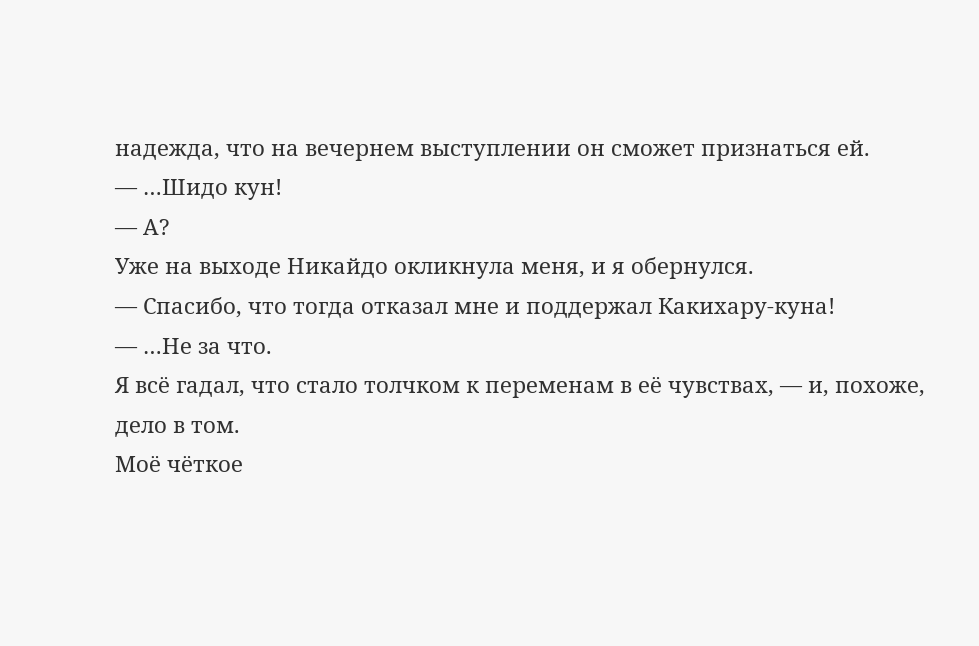надежда, что на вечернем выступлении он сможет признаться ей.
— …Шидо кун!
— А?
Уже на выходе Никайдо окликнула меня, и я обернулся.
— Спасибо, что тогда отказал мне и поддержал Какихару-куна!
— …Не за что.
Я всё гадал, что стало толчком к переменам в её чувствах, — и, похоже, дело в том.
Моё чёткое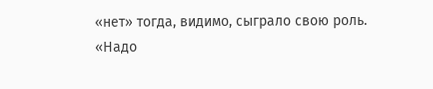«нет» тогда, видимо, сыграло свою роль.
«Надо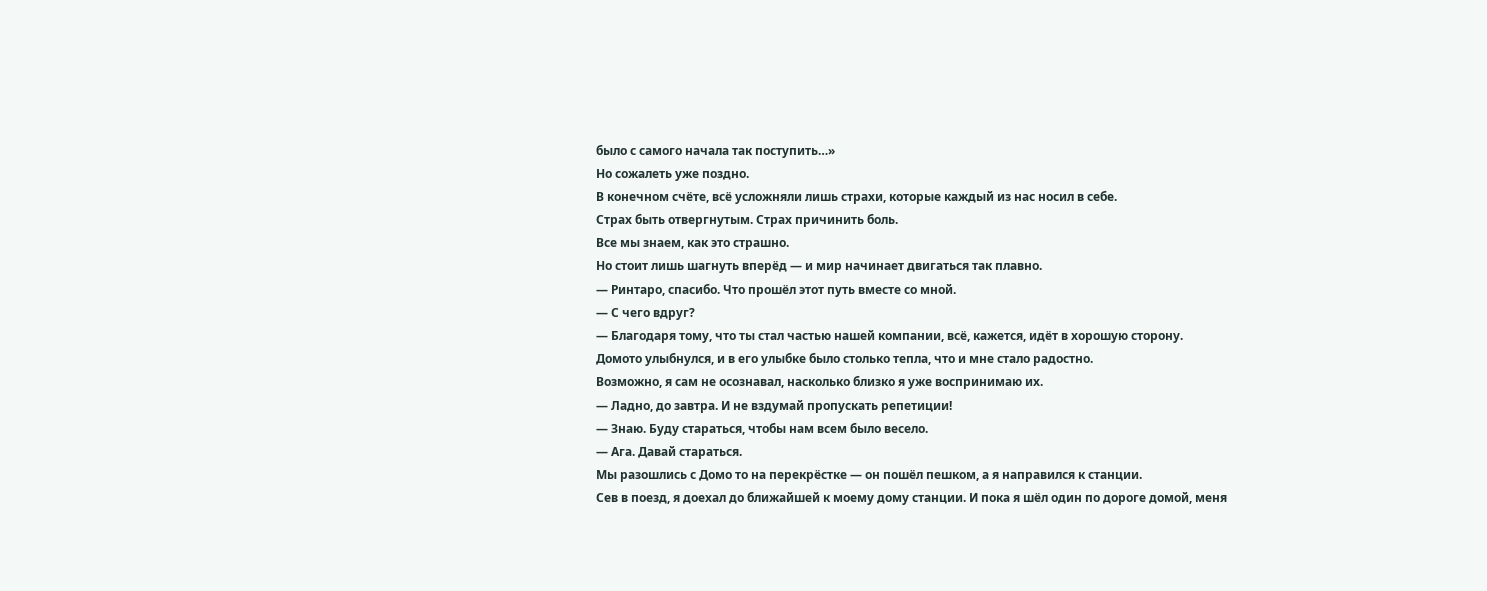было с самого начала так поступить…»
Но сожалеть уже поздно.
В конечном счёте, всё усложняли лишь страхи, которые каждый из нас носил в себе.
Страх быть отвергнутым. Страх причинить боль.
Все мы знаем, как это страшно.
Но стоит лишь шагнуть вперёд — и мир начинает двигаться так плавно.
— Ринтаро, спасибо. Что прошёл этот путь вместе со мной.
— С чего вдруг?
— Благодаря тому, что ты стал частью нашей компании, всё, кажется, идёт в хорошую сторону.
Домото улыбнулся, и в его улыбке было столько тепла, что и мне стало радостно.
Возможно, я сам не осознавал, насколько близко я уже воспринимаю их.
— Ладно, до завтра. И не вздумай пропускать репетиции!
— Знаю. Буду стараться, чтобы нам всем было весело.
— Ага. Давай стараться.
Мы разошлись с Домо то на перекрёстке — он пошёл пешком, а я направился к станции.
Сев в поезд, я доехал до ближайшей к моему дому станции. И пока я шёл один по дороге домой, меня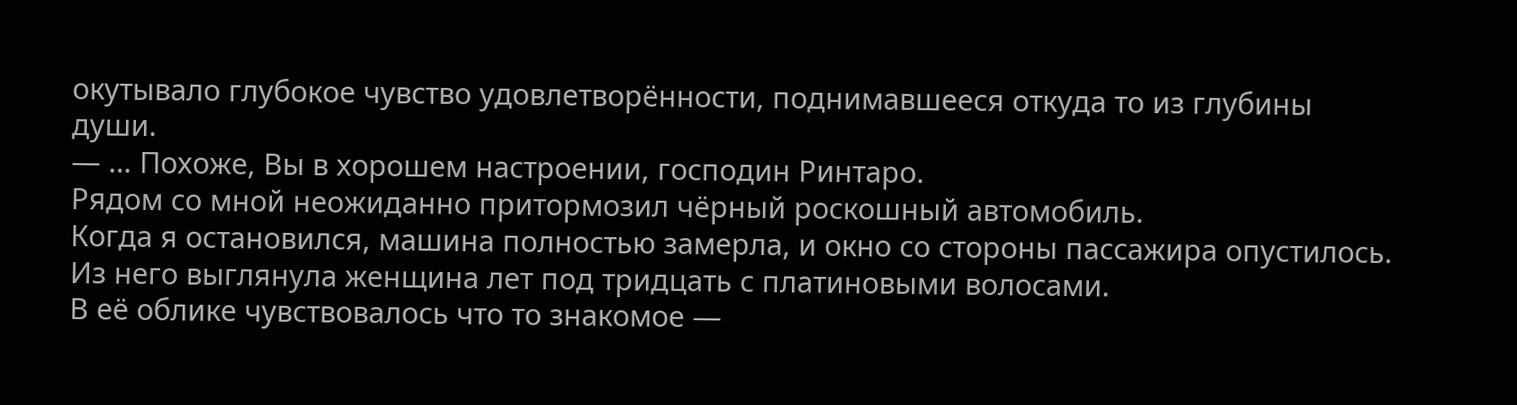окутывало глубокое чувство удовлетворённости, поднимавшееся откуда то из глубины души.
— … Похоже, Вы в хорошем настроении, господин Ринтаро.
Рядом со мной неожиданно притормозил чёрный роскошный автомобиль.
Когда я остановился, машина полностью замерла, и окно со стороны пассажира опустилось.
Из него выглянула женщина лет под тридцать с платиновыми волосами.
В её облике чувствовалось что то знакомое —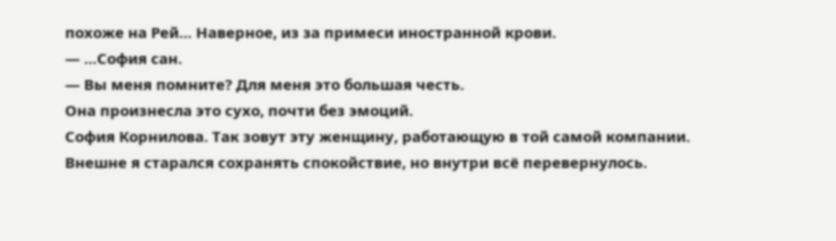похоже на Рей… Наверное, из за примеси иностранной крови.
— …София сан.
— Вы меня помните? Для меня это большая честь.
Она произнесла это сухо, почти без эмоций.
София Корнилова. Так зовут эту женщину, работающую в той самой компании.
Внешне я старался сохранять спокойствие, но внутри всё перевернулось.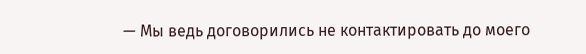— Мы ведь договорились не контактировать до моего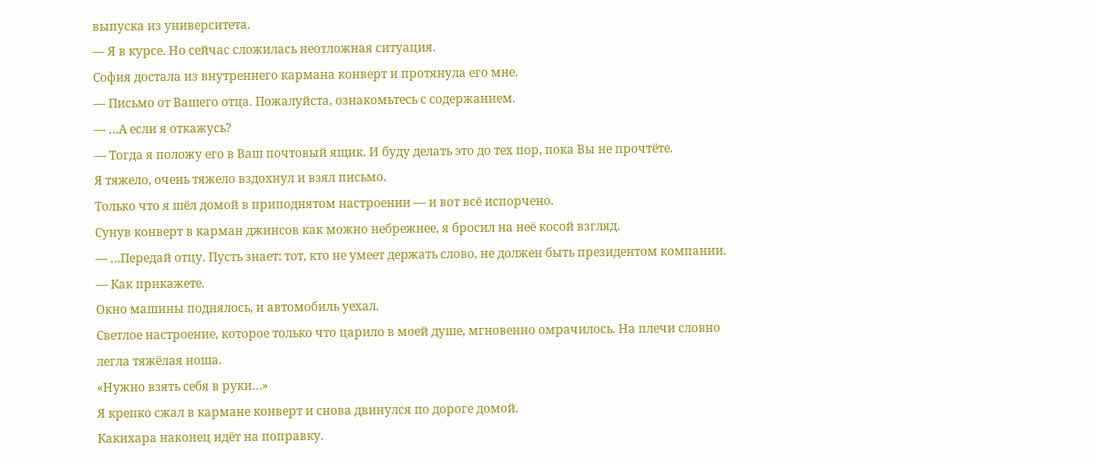выпуска из университета.
— Я в курсе. Но сейчас сложилась неотложная ситуация.
София достала из внутреннего кармана конверт и протянула его мне.
— Письмо от Вашего отца. Пожалуйста, ознакомьтесь с содержанием.
— …А если я откажусь?
— Тогда я положу его в Ваш почтовый ящик. И буду делать это до тех пор, пока Вы не прочтёте.
Я тяжело, очень тяжело вздохнул и взял письмо.
Только что я шёл домой в приподнятом настроении — и вот всё испорчено.
Сунув конверт в карман джинсов как можно небрежнее, я бросил на неё косой взгляд.
— …Передай отцу. Пусть знает: тот, кто не умеет держать слово, не должен быть президентом компании.
— Как прикажете.
Окно машины поднялось, и автомобиль уехал.
Светлое настроение, которое только что царило в моей душе, мгновенно омрачилось. На плечи словно легла тяжёлая ноша.
«Нужно взять себя в руки…»
Я крепко сжал в кармане конверт и снова двинулся по дороге домой.
Какихара наконец идёт на поправку.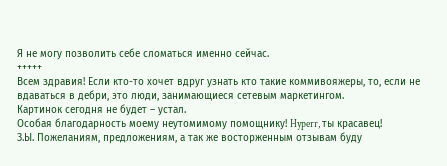Я не могу позволить себе сломаться именно сейчас.
+++++
Всем здравия! Если кто-то хочет вдруг узнать кто такие коммивояжеры, то, если не вдаваться в дебри, это люди, занимающиеся сетевым маркетингом.
Картинок сегодня не будет – устал.
Особая благодарность моему неутомимому помощнику! Hyperr, ты красавец!
З.Ы. Пожеланиям, предложениям, а так же восторженным отзывам буду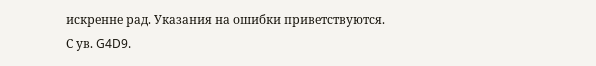искренне рад. Указания на ошибки приветствуются.
С ув. G4D9.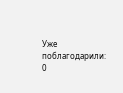Уже поблагодарили: 0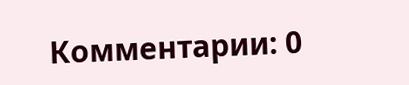Комментарии: 0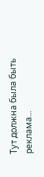Тут должна была быть реклама...